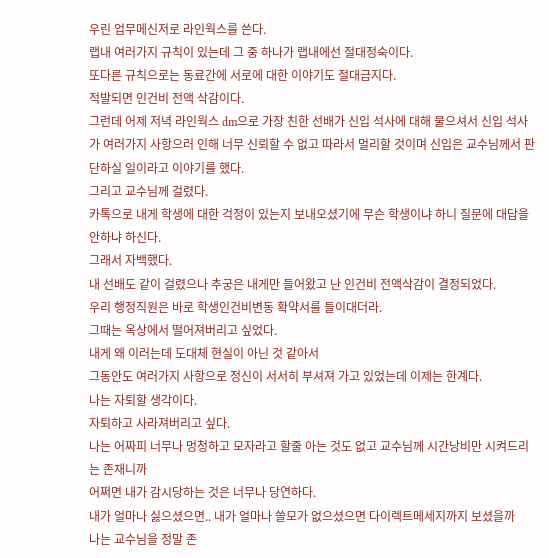우린 업무메신저로 라인웍스를 쓴다.
랩내 여러가지 규칙이 있는데 그 중 하나가 랩내에선 절대정숙이다.
또다른 규칙으로는 동료간에 서로에 대한 이야기도 절대금지다.
적발되면 인건비 전액 삭감이다.
그런데 어제 저녁 라인웍스 dm으로 가장 친한 선배가 신입 석사에 대해 물으셔서 신입 석사가 여러가지 사항으러 인해 너무 신뢰할 수 없고 따라서 멀리할 것이며 신입은 교수님께서 판단하실 일이라고 이야기를 했다.
그리고 교수님께 걸렸다.
카톡으로 내게 학생에 대한 걱정이 있는지 보내오셨기에 무슨 학생이냐 하니 질문에 대답을 안하냐 하신다.
그래서 자백했다.
내 선배도 같이 걸렸으나 추궁은 내게만 들어왔고 난 인건비 전액삭감이 결정되었다.
우리 행정직원은 바로 학생인건비변동 확약서를 들이대더라.
그때는 옥상에서 떨어져버리고 싶었다.
내게 왜 이러는데 도대체 현실이 아닌 것 같아서
그동안도 여러가지 사항으로 정신이 서서히 부셔져 가고 있었는데 이제는 한계다.
나는 자퇴할 생각이다.
자퇴하고 사라져버리고 싶다.
나는 어짜피 너무나 멍청하고 모자라고 할줄 아는 것도 없고 교수님께 시간낭비만 시켜드리는 존재니까
어쩌면 내가 감시당하는 것은 너무나 당연하다.
내가 얼마나 싫으셨으면.. 내가 얼마나 쓸모가 없으셨으면 다이렉트메세지까지 보셨을까
나는 교수님을 정말 존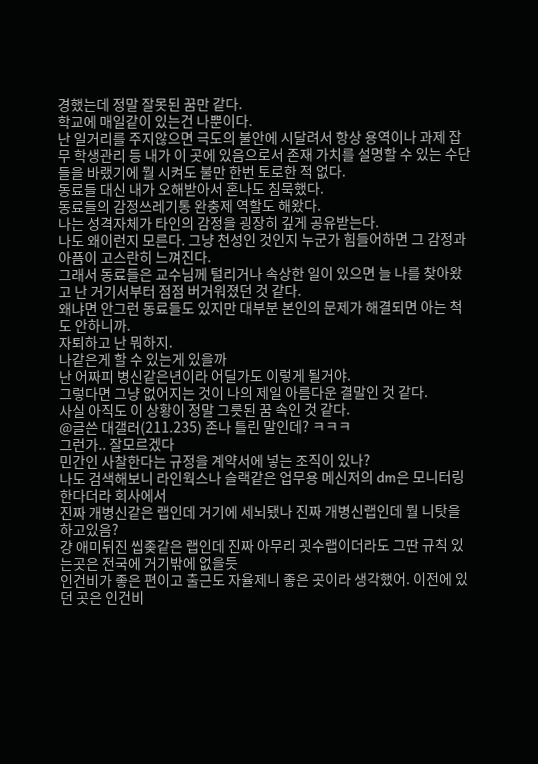경했는데 정말 잘못된 꿈만 같다.
학교에 매일같이 있는건 나뿐이다.
난 일거리를 주지않으면 극도의 불안에 시달려서 항상 용역이나 과제 잡무 학생관리 등 내가 이 곳에 있음으로서 존재 가치를 설명할 수 있는 수단들을 바랬기에 뭘 시켜도 불만 한번 토로한 적 없다.
동료들 대신 내가 오해받아서 혼나도 침묵했다.
동료들의 감정쓰레기통 완충제 역할도 해왔다.
나는 성격자체가 타인의 감정을 굉장히 깊게 공유받는다.
나도 왜이런지 모른다. 그냥 천성인 것인지 누군가 힘들어하면 그 감정과 아픔이 고스란히 느껴진다.
그래서 동료들은 교수님께 털리거나 속상한 일이 있으면 늘 나를 찾아왔고 난 거기서부터 점점 버거워졌던 것 같다.
왜냐면 안그런 동료들도 있지만 대부분 본인의 문제가 해결되면 아는 척도 안하니까.
자퇴하고 난 뭐하지.
나같은게 할 수 있는게 있을까
난 어짜피 병신같은년이라 어딜가도 이렇게 될거야.
그렇다면 그냥 없어지는 것이 나의 제일 아름다운 결말인 것 같다.
사실 아직도 이 상황이 정말 그릇된 꿈 속인 것 같다.
@글쓴 대갤러(211.235) 존나 틀린 말인데? ㅋㅋㅋ
그런가.. 잘모르겠다
민간인 사찰한다는 규정을 계약서에 넣는 조직이 있나?
나도 검색해보니 라인웍스나 슬랙같은 업무용 메신저의 dm은 모니터링한다더라 회사에서
진짜 개병신같은 랩인데 거기에 세뇌됐나 진짜 개병신랩인데 뭘 니탓을하고있음?
걍 애미뒤진 씹좆같은 랩인데 진짜 아무리 굇수랩이더라도 그딴 규칙 있는곳은 전국에 거기밖에 없을듯
인건비가 좋은 편이고 출근도 자율제니 좋은 곳이라 생각했어. 이전에 있던 곳은 인건비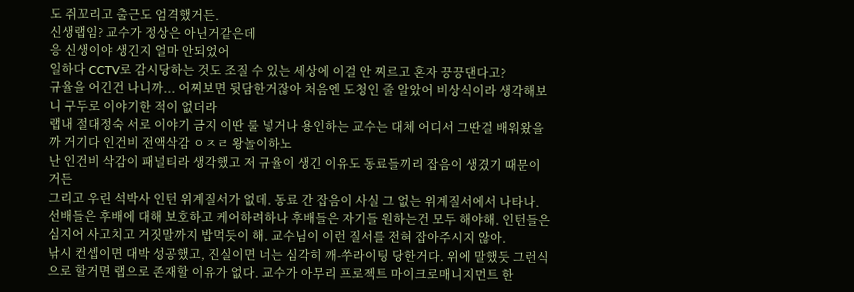도 쥐꼬리고 출근도 엄격했거든.
신생랩임? 교수가 정상은 아닌거같은데
응 신생이야 생긴지 얼마 안되었어
일하다 CCTV로 감시당하는 것도 조질 수 있는 세상에 이걸 안 찌르고 혼자 끙끙댄다고?
규율을 어긴건 나니까... 어찌보면 뒷담한거잖아 처음엔 도청인 줄 알았어 비상식이라 생각해보니 구두로 이야기한 적이 없더라
랩내 절대정숙 서로 이야기 금지 이딴 룰 넣거나 용인하는 교수는 대체 어디서 그딴걸 배워왔을까 거기다 인건비 전액삭감 ㅇㅈㄹ 왕놀이하노
난 인건비 삭감이 패널티라 생각했고 저 규율이 생긴 이유도 동료들끼리 잡음이 생겼기 때문이거든
그리고 우린 석박사 인턴 위계질서가 없데. 동료 간 잡음이 사실 그 없는 위계질서에서 나타나. 선배들은 후배에 대해 보호하고 케어하려하나 후배들은 자기들 원하는건 모두 해야해. 인턴들은 심지어 사고치고 거짓말까지 밥먹듯이 해. 교수님이 이런 질서를 전혀 잡아주시지 않아.
낚시 컨셉이면 대박 성공했고, 진실이면 너는 심각히 깨-쑤라이팅 당한거다. 위에 말했듯 그런식으로 할거면 랩으로 존재할 이유가 없다. 교수가 아무리 프로젝트 마이크로매니지먼트 한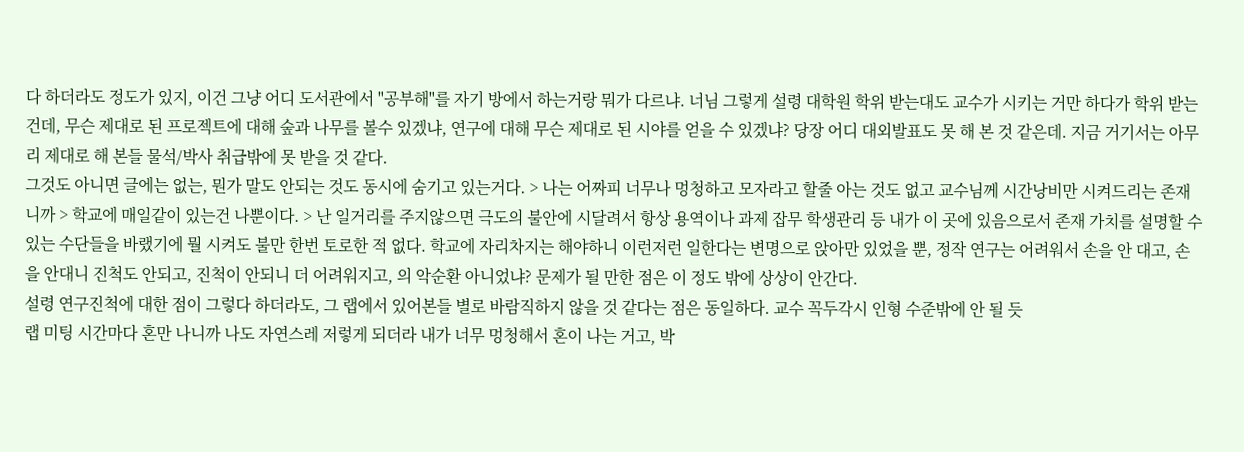다 하더라도 정도가 있지, 이건 그냥 어디 도서관에서 "공부해"를 자기 방에서 하는거랑 뭐가 다르냐. 너님 그렇게 설령 대학원 학위 받는대도 교수가 시키는 거만 하다가 학위 받는 건데, 무슨 제대로 된 프로젝트에 대해 숲과 나무를 볼수 있겠냐, 연구에 대해 무슨 제대로 된 시야를 얻을 수 있겠냐? 당장 어디 대외발표도 못 해 본 것 같은데. 지금 거기서는 아무리 제대로 해 본들 물석/박사 취급밖에 못 받을 것 같다.
그것도 아니면 글에는 없는, 뭔가 말도 안되는 것도 동시에 숨기고 있는거다. > 나는 어짜피 너무나 멍청하고 모자라고 할줄 아는 것도 없고 교수님께 시간낭비만 시켜드리는 존재니까 > 학교에 매일같이 있는건 나뿐이다. > 난 일거리를 주지않으면 극도의 불안에 시달려서 항상 용역이나 과제 잡무 학생관리 등 내가 이 곳에 있음으로서 존재 가치를 설명할 수 있는 수단들을 바랬기에 뭘 시켜도 불만 한번 토로한 적 없다. 학교에 자리차지는 해야하니 이런저런 일한다는 변명으로 앉아만 있었을 뿐, 정작 연구는 어려워서 손을 안 대고, 손을 안대니 진척도 안되고, 진척이 안되니 더 어려워지고, 의 악순환 아니었냐? 문제가 될 만한 점은 이 정도 밖에 상상이 안간다.
설령 연구진척에 대한 점이 그렇다 하더라도, 그 랩에서 있어본들 별로 바람직하지 않을 것 같다는 점은 동일하다. 교수 꼭두각시 인형 수준밖에 안 될 듯
랩 미팅 시간마다 혼만 나니까 나도 자연스레 저렇게 되더라 내가 너무 멍청해서 혼이 나는 거고, 박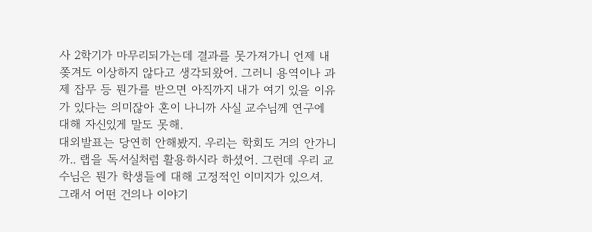사 2학기가 마무리되가는데 결과를 못가져가니 언제 내쫒겨도 이상하지 않다고 생각되왔어. 그러니 용역이나 과제 잡무 등 뭔가를 받으면 아직까지 내가 여기 있을 이유가 있다는 의미잖아 혼이 나니까 사실 교수님께 연구에 대해 자신있게 말도 못해.
대외발표는 당연히 안해봤지. 우리는 학회도 거의 안가니까.. 랩을 독서실처럼 활용하시라 하셨어. 그런데 우리 교수님은 뭔가 학생들에 대해 고정적인 이미지가 있으셔. 그래서 어떤 건의나 이야기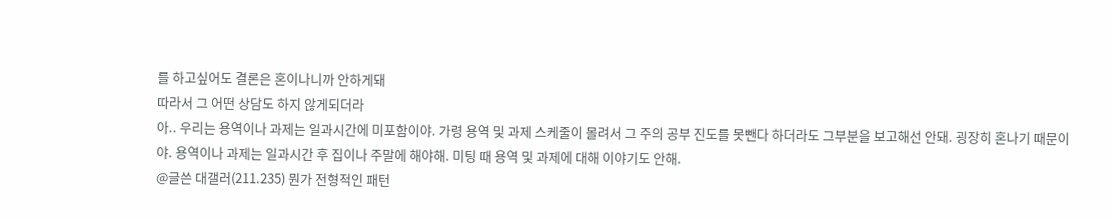를 하고싶어도 결론은 혼이나니까 안하게돼
따라서 그 어떤 상담도 하지 않게되더라
아.. 우리는 용역이나 과제는 일과시간에 미포함이야. 가령 용역 및 과제 스케줄이 몰려서 그 주의 공부 진도를 못뺀다 하더라도 그부분을 보고해선 안돼. 굉장히 혼나기 때문이야. 용역이나 과제는 일과시간 후 집이나 주말에 해야해. 미팅 때 용역 및 과제에 대해 이야기도 안해.
@글쓴 대갤러(211.235) 뭔가 전형적인 패턴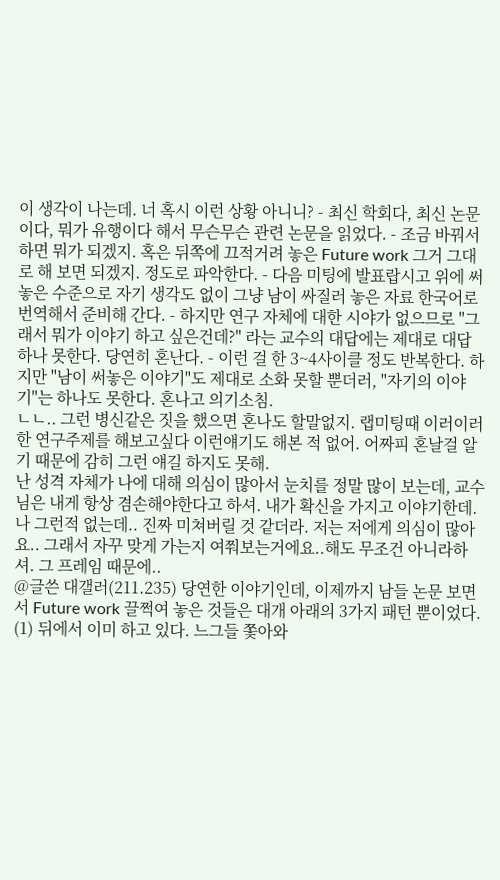이 생각이 나는데. 너 혹시 이런 상황 아니니? - 최신 학회다, 최신 논문이다, 뭐가 유행이다 해서 무슨무슨 관련 논문을 읽었다. - 조금 바꿔서 하면 뭐가 되겠지. 혹은 뒤쪽에 끄적거려 놓은 Future work 그거 그대로 해 보면 되겠지. 정도로 파악한다. - 다음 미팅에 발표랍시고 위에 써놓은 수준으로 자기 생각도 없이 그냥 남이 싸질러 놓은 자료 한국어로 번역해서 준비해 간다. - 하지만 연구 자체에 대한 시야가 없으므로 "그래서 뭐가 이야기 하고 싶은건데?" 라는 교수의 대답에는 제대로 대답 하나 못한다. 당연히 혼난다. - 이런 걸 한 3~4사이클 정도 반복한다. 하지만 "남이 써놓은 이야기"도 제대로 소화 못할 뿐더러, "자기의 이야기"는 하나도 못한다. 혼나고 의기소침.
ㄴㄴ.. 그런 병신같은 짓을 했으면 혼나도 할말없지. 랩미팅때 이러이러한 연구주제를 해보고싶다 이런얘기도 해본 적 없어. 어짜피 혼날걸 알기 때문에 감히 그런 얘길 하지도 못해.
난 성격 자체가 나에 대해 의심이 많아서 눈치를 정말 많이 보는데, 교수님은 내게 항상 겸손해야한다고 하셔. 내가 확신을 가지고 이야기한데. 나 그런적 없는데.. 진짜 미쳐버릴 것 같더라. 저는 저에게 의심이 많아요.. 그래서 자꾸 맞게 가는지 여쭤보는거에요..해도 무조건 아니라하셔. 그 프레임 때문에..
@글쓴 대갤러(211.235) 당연한 이야기인데, 이제까지 남들 논문 보면서 Future work 끌쩍여 놓은 것들은 대개 아래의 3가지 패턴 뿐이었다. (1) 뒤에서 이미 하고 있다. 느그들 쫓아와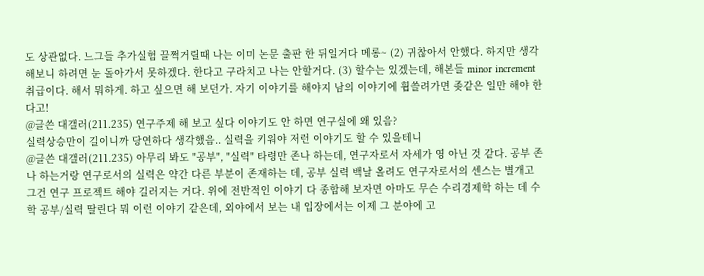도 상관없다. 느그들 추가실험 끌쩍거릴때 나는 이미 논문 출판 한 뒤일거다 메롱~ (2) 귀찮아서 안했다. 하지만 생각해보니 하려면 눈 돌아가서 못하겠다. 한다고 구라치고 나는 안할거다. (3) 할수는 있겠는데, 해본들 minor increment 취급이다. 해서 뭐하게. 하고 싶으면 해 보던가. 자기 이야기를 해야지 남의 이야기에 휩쓸려가면 좆같은 일만 해야 한다고!
@글쓴 대갤러(211.235) 연구주제 해 보고 싶다 이야기도 안 하면 연구실에 왜 있음?
실력상승만이 길이니까 당연하다 생각했음.. 실력을 키워야 저런 이야기도 할 수 있을테니
@글쓴 대갤러(211.235) 아무리 봐도 "공부", "실력" 타령만 존나 하는데, 연구자로서 자세가 영 아닌 것 같다. 공부 존나 하는거랑 연구로서의 실력은 약간 다른 부분이 존재하는 데, 공부 실력 백날 올려도 연구자로서의 센스는 별개고 그건 연구 프로젝트 해야 길러지는 거다. 위에 전반적인 이야기 다 종합해 보자면 아마도 무슨 수리경제학 하는 데 수학 공부/실력 딸린다 뭐 이런 이야기 같은데, 외야에서 보는 내 입장에서는 이제 그 분야에 고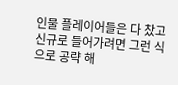인물 플레이어들은 다 찼고 신규로 들어가려면 그런 식으로 공략 해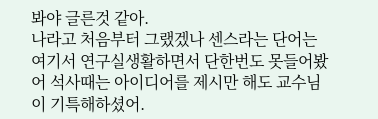봐야 글른것 같아.
나라고 처음부터 그랬겠나 센스라는 단어는 여기서 연구실생활하면서 단한번도 못들어봤어 석사때는 아이디어를 제시만 해도 교수님이 기특해하셨어.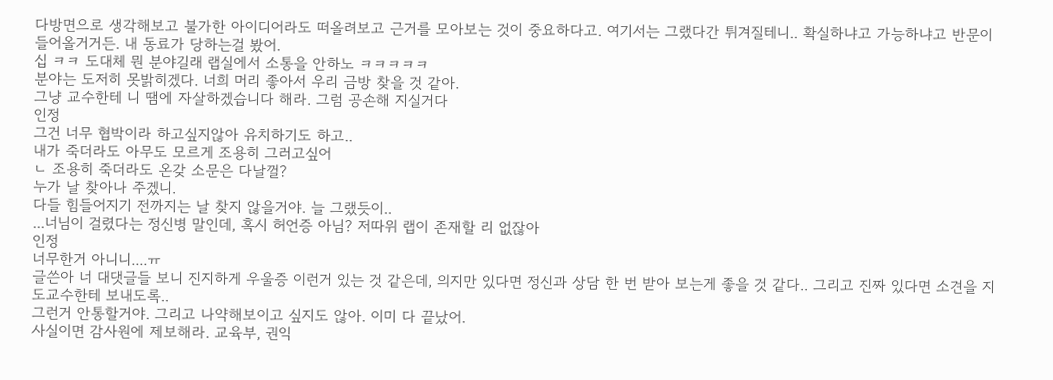다방면으로 생각해보고 불가한 아이디어라도 떠올려보고 근거를 모아보는 것이 중요하다고. 여기서는 그랬다간 튀겨질테니.. 확실하냐고 가능하냐고 반문이 들어올거거든. 내 동료가 당하는걸 봤어.
십 ㅋㅋ 도대체 뭔 분야길래 랩실에서 소통을 안하노 ㅋㅋㅋㅋㅋ
분야는 도저히 못밝히겠다. 너희 머리 좋아서 우리 금방 찾을 것 같아.
그냥 교수한테 니 땜에 자살하겠습니다 해라. 그럼 공손해 지실거다
인정
그건 너무 협박이라 하고싶지않아 유치하기도 하고..
내가 죽더라도 아무도 모르게 조용히 그러고싶어
ㄴ 조용히 죽더라도 온갖 소문은 다날껄?
누가 날 찾아나 주겠니.
다들 힘들어지기 전까지는 날 찾지 않을거야. 늘 그랬듯이..
...너님이 걸렸다는 정신병 말인데, 혹시 허언증 아님? 저따위 랩이 존재할 리 없잖아
인정
너무한거 아니니....ㅠ
글쓴아 너 대댓글들 보니 진지하게 우울증 이런거 있는 것 같은데, 의지만 있다면 정신과 상담 한 번 받아 보는게 좋을 것 같다.. 그리고 진짜 있다면 소견을 지도교수한테 보내도록..
그런거 안통할거야. 그리고 나약해보이고 싶지도 않아. 이미 다 끝났어.
사실이면 감사원에 제보해라. 교육부, 권익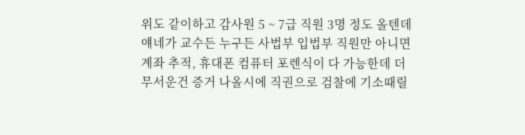위도 같이하고 감사원 5 ~ 7급 직원 3명 정도 올텐데 얘네가 교수든 누구든 사법부 입법부 직원만 아니면 계좌 추적, 휴대폰 컴퓨터 포렌식이 다 가능한데 더 무서운건 증거 나올시에 직권으로 검찰에 기소때릴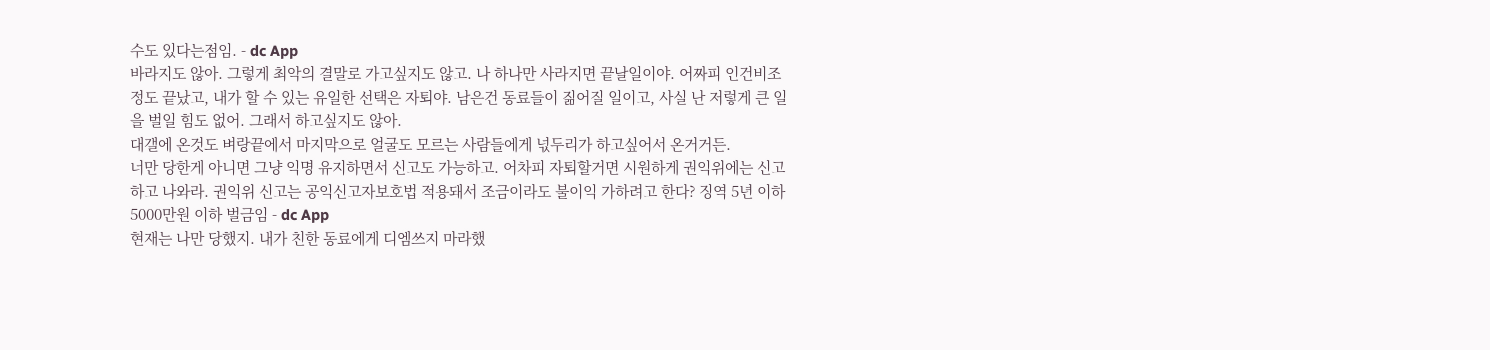수도 있다는점임. - dc App
바라지도 않아. 그렇게 최악의 결말로 가고싶지도 않고. 나 하나만 사라지면 끝날일이야. 어짜피 인건비조정도 끝났고, 내가 할 수 있는 유일한 선택은 자퇴야. 남은건 동료들이 짊어질 일이고, 사실 난 저렇게 큰 일을 벌일 힘도 없어. 그래서 하고싶지도 않아.
대갤에 온것도 벼랑끝에서 마지막으로 얼굴도 모르는 사람들에게 넋두리가 하고싶어서 온거거든.
너만 당한게 아니면 그냥 익명 유지하면서 신고도 가능하고. 어차피 자퇴할거면 시원하게 권익위에는 신고하고 나와라. 권익위 신고는 공익신고자보호법 적용돼서 조금이라도 불이익 가하려고 한다? 징역 5년 이하 5000만원 이하 벌금임 - dc App
현재는 나만 당했지. 내가 친한 동료에게 디엠쓰지 마라했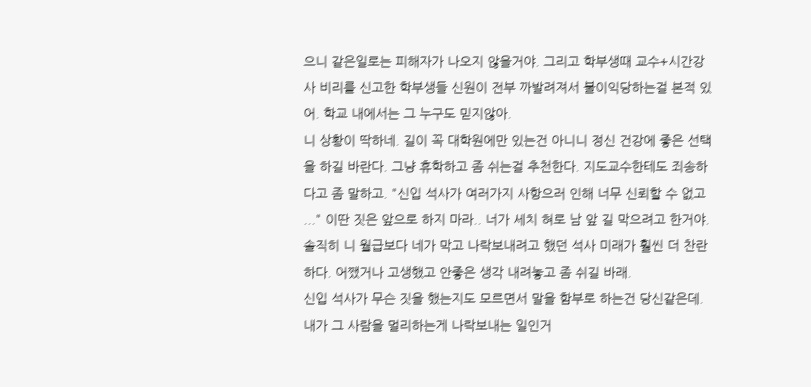으니 같은일로는 피해자가 나오지 않을거야. 그리고 학부생때 교수+시간강사 비리를 신고한 학부생들 신원이 전부 까발려져서 불이익당하는걸 본적 있어. 학교 내에서는 그 누구도 믿지않아.
니 상황이 딱하네. 길이 꼭 대학원에만 있는건 아니니 정신 건강에 좋은 선택을 하길 바란다. 그냥 휴학하고 좀 쉬는걸 추천한다. 지도교수한테도 죄송하다고 좀 말하고. "신입 석사가 여러가지 사항으러 인해 너무 신뢰할 수 없고 ..." 이딴 짓은 앞으로 하지 마라.. 너가 세치 혀로 남 앞 길 막으려고 한거야. 솔직히 니 월급보다 네가 막고 나락보내려고 했던 석사 미래가 훨씬 더 찬란하다. 어쨌거나 고생했고 안좋은 생각 내려놓고 좀 쉬길 바래.
신입 석사가 무슨 짓을 했는지도 모르면서 말을 함부로 하는건 당신같은데. 내가 그 사람을 멀리하는게 나락보내는 일인거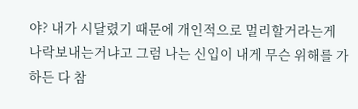야? 내가 시달렸기 때문에 개인적으로 멀리할거라는게 나락보내는거냐고 그럼 나는 신입이 내게 무슨 위해를 가하든 다 참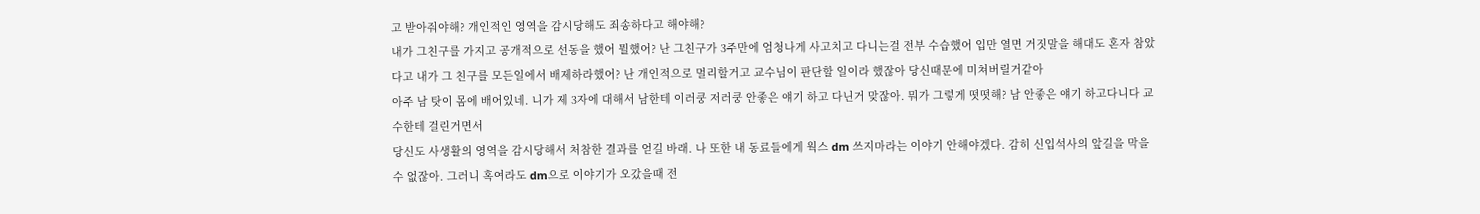고 받아줘야해? 개인적인 영역을 감시당해도 죄송하다고 해야해?
내가 그친구를 가지고 공개적으로 선동을 했어 뭘했어? 난 그친구가 3주만에 엄청나게 사고치고 다니는걸 전부 수습했어 입만 열면 거짓말을 해대도 혼자 참았다고 내가 그 친구를 모든일에서 배제하라했어? 난 개인적으로 멀리할거고 교수님이 판단할 일이라 했잖아 당신때문에 미쳐버릴거같아
아주 남 탓이 몸에 배어있네. 니가 제 3자에 대해서 남한테 이러쿵 저러쿵 안좋은 얘기 하고 다닌거 맞잖아. 뭐가 그렇게 떳떳해? 남 안좋은 얘기 하고다니다 교수한테 걸린거면서
당신도 사생활의 영역을 감시당해서 처참한 결과를 얻길 바래. 나 또한 내 동료들에게 웍스 dm 쓰지마라는 이야기 안해야겠다. 감히 신입석사의 앞길을 막을 수 없잖아. 그러니 혹여라도 dm으로 이야기가 오갔을때 전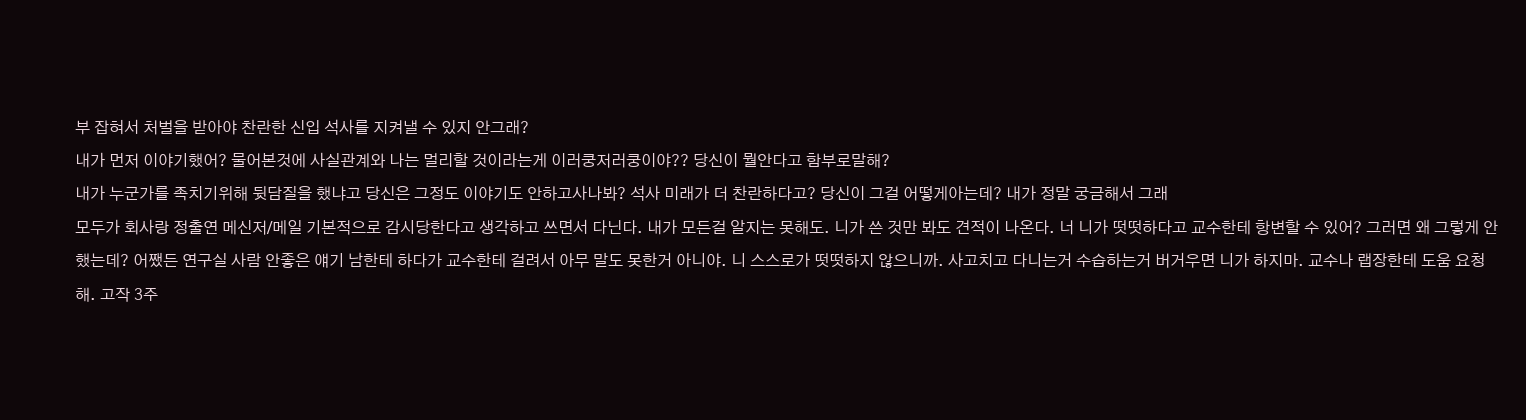부 잡혀서 처벌을 받아야 찬란한 신입 석사를 지켜낼 수 있지 안그래?
내가 먼저 이야기했어? 물어본것에 사실관계와 나는 멀리할 것이라는게 이러쿵저러쿵이야?? 당신이 뭘안다고 함부로말해?
내가 누군가를 족치기위해 뒷담질을 했냐고 당신은 그정도 이야기도 안하고사나봐? 석사 미래가 더 찬란하다고? 당신이 그걸 어떻게아는데? 내가 정말 궁금해서 그래
모두가 회사랑 정출연 메신저/메일 기본적으로 감시당한다고 생각하고 쓰면서 다닌다. 내가 모든걸 알지는 못해도. 니가 쓴 것만 봐도 견적이 나온다. 너 니가 떳떳하다고 교수한테 항변할 수 있어? 그러면 왜 그렇게 안했는데? 어쨌든 연구실 사람 안좋은 얘기 남한테 하다가 교수한테 걸려서 아무 말도 못한거 아니야. 니 스스로가 떳떳하지 않으니까. 사고치고 다니는거 수습하는거 버거우면 니가 하지마. 교수나 랩장한테 도움 요청해. 고작 3주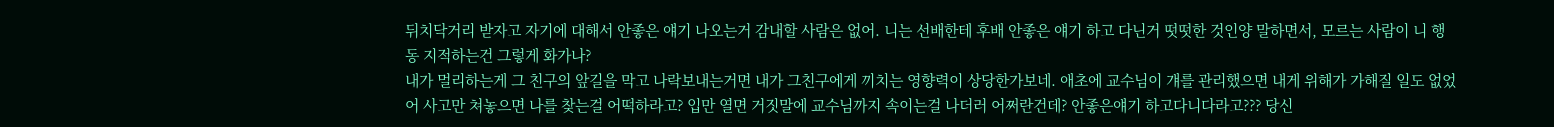뒤치닥거리 받자고 자기에 대해서 안좋은 얘기 나오는거 감내할 사람은 없어. 니는 선배한테 후배 안좋은 얘기 하고 다닌거 떳떳한 것인양 말하면서, 모르는 사람이 니 행동 지적하는건 그렇게 화가나?
내가 멀리하는게 그 친구의 앞길을 막고 나락보내는거면 내가 그친구에게 끼치는 영향력이 상당한가보네. 애초에 교수님이 걔를 관리했으면 내게 위해가 가해질 일도 없었어 사고만 쳐놓으면 나를 찾는걸 어떡하라고? 입만 열면 거짓말에 교수님까지 속이는걸 나더러 어쩌란건데? 안좋은얘기 하고다니다라고??? 당신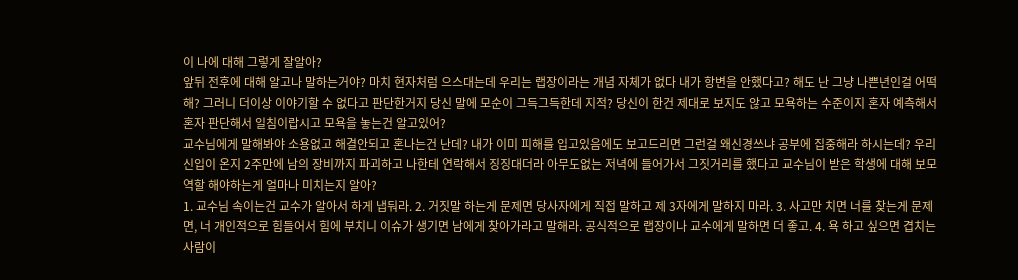이 나에 대해 그렇게 잘알아?
앞뒤 전후에 대해 알고나 말하는거야? 마치 현자처럼 으스대는데 우리는 랩장이라는 개념 자체가 없다 내가 항변을 안했다고? 해도 난 그냥 나쁜년인걸 어떡해? 그러니 더이상 이야기할 수 없다고 판단한거지 당신 말에 모순이 그득그득한데 지적? 당신이 한건 제대로 보지도 않고 모욕하는 수준이지 혼자 예측해서 혼자 판단해서 일침이랍시고 모욕을 놓는건 알고있어?
교수님에게 말해봐야 소용없고 해결안되고 혼나는건 난데? 내가 이미 피해를 입고있음에도 보고드리면 그런걸 왜신경쓰냐 공부에 집중해라 하시는데? 우리 신입이 온지 2주만에 남의 장비까지 파괴하고 나한테 연락해서 징징대더라 아무도없는 저녁에 들어가서 그짓거리를 했다고 교수님이 받은 학생에 대해 보모역할 해야하는게 얼마나 미치는지 알아?
1. 교수님 속이는건 교수가 알아서 하게 냅둬라. 2. 거짓말 하는게 문제면 당사자에게 직접 말하고 제 3자에게 말하지 마라. 3. 사고만 치면 너를 찾는게 문제면, 너 개인적으로 힘들어서 힘에 부치니 이슈가 생기면 남에게 찾아가라고 말해라. 공식적으로 랩장이나 교수에게 말하면 더 좋고. 4. 욕 하고 싶으면 겹치는 사람이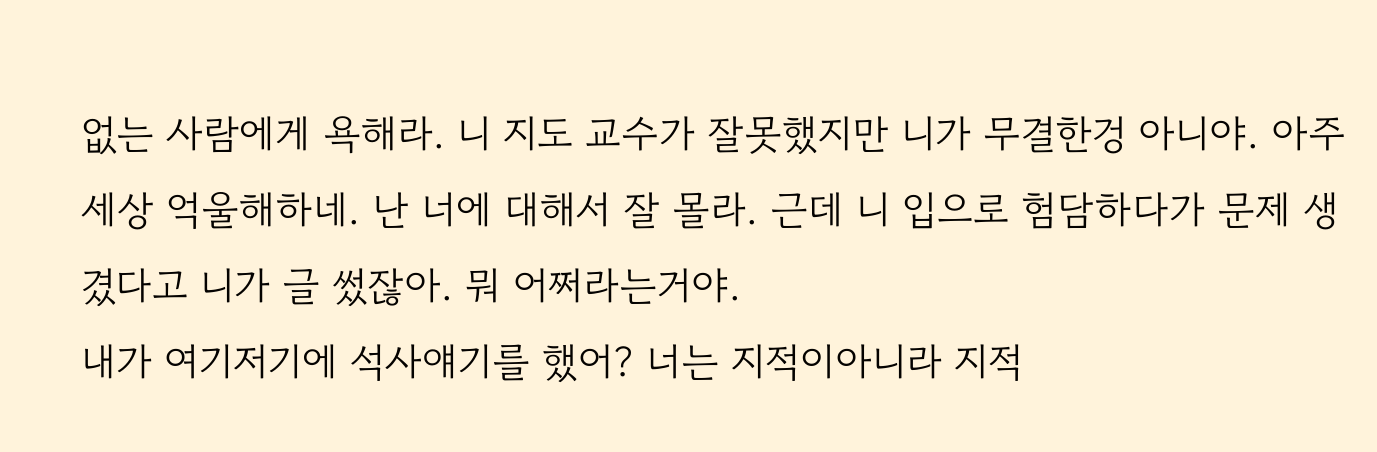없는 사람에게 욕해라. 니 지도 교수가 잘못했지만 니가 무결한겅 아니야. 아주 세상 억울해하네. 난 너에 대해서 잘 몰라. 근데 니 입으로 험담하다가 문제 생겼다고 니가 글 썼잖아. 뭐 어쩌라는거야.
내가 여기저기에 석사얘기를 했어? 너는 지적이아니라 지적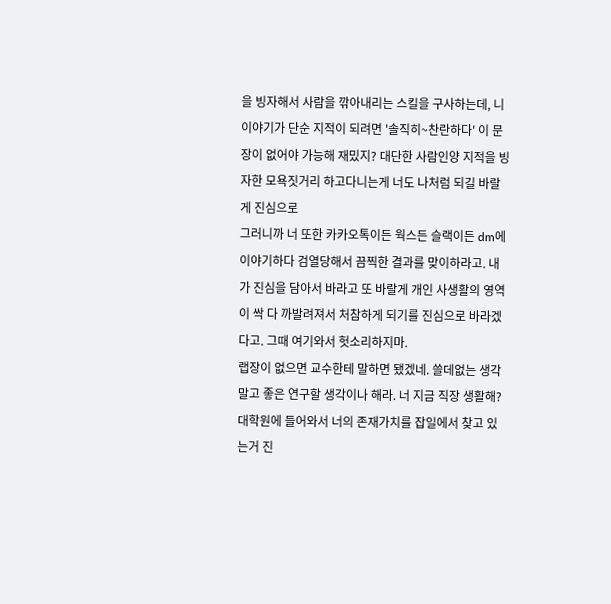을 빙자해서 사람을 깎아내리는 스킬을 구사하는데, 니 이야기가 단순 지적이 되려면 '솔직히~찬란하다' 이 문장이 없어야 가능해 재밌지? 대단한 사람인양 지적을 빙자한 모욕짓거리 하고다니는게 너도 나처럼 되길 바랄게 진심으로
그러니까 너 또한 카카오톡이든 웍스든 슬랙이든 dm에 이야기하다 검열당해서 끔찍한 결과를 맞이하라고. 내가 진심을 담아서 바라고 또 바랄게 개인 사생활의 영역이 싹 다 까발려져서 처참하게 되기를 진심으로 바라겠다고. 그때 여기와서 헛소리하지마.
랩장이 없으면 교수한테 말하면 됐겠네. 쓸데없는 생각 말고 좋은 연구할 생각이나 해라. 너 지금 직장 생활해? 대학원에 들어와서 너의 존재가치를 잡일에서 찾고 있는거 진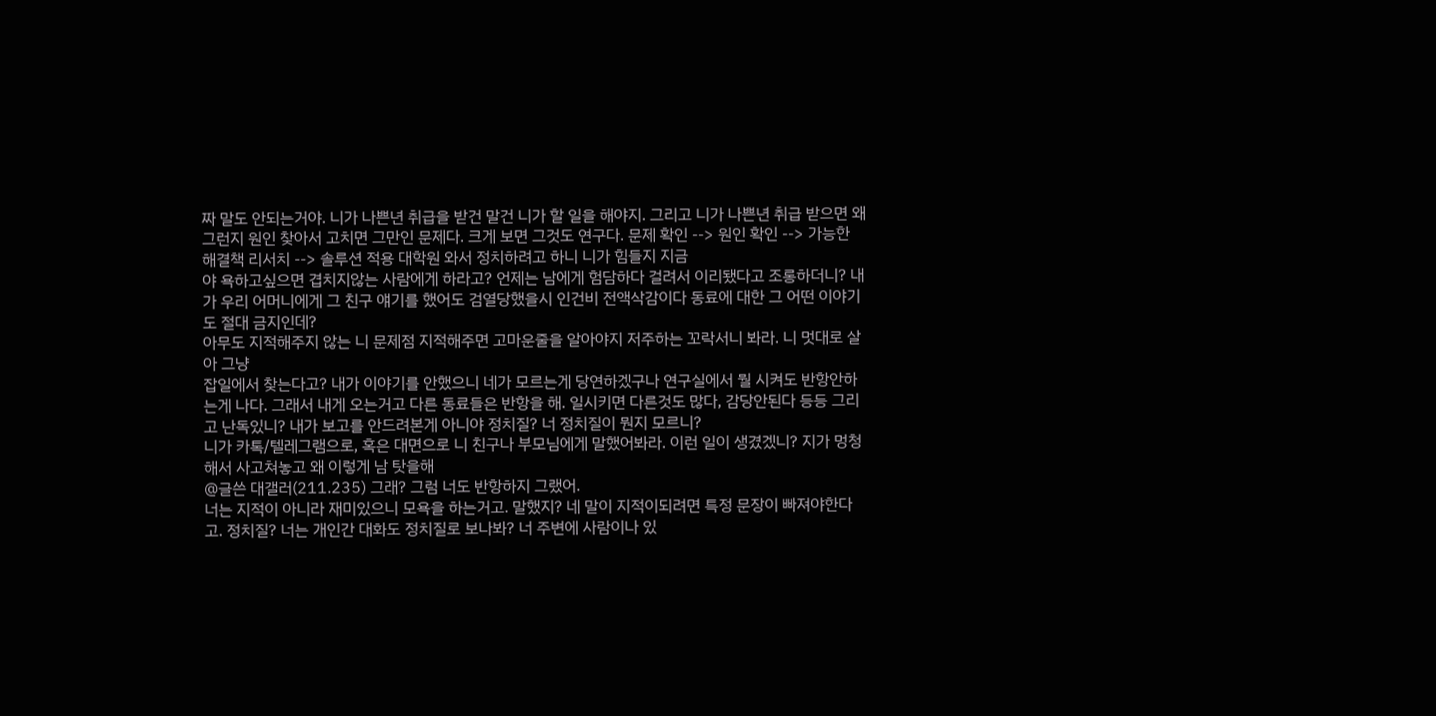짜 말도 안되는거야. 니가 나쁜년 취급을 받건 말건 니가 할 일을 해야지. 그리고 니가 나쁜년 취급 받으면 왜 그런지 원인 찾아서 고치면 그만인 문제다. 크게 보면 그것도 연구다. 문제 확인 --> 원인 확인 --> 가능한 해결책 리서치 --> 솔루션 적용 대학원 와서 정치하려고 하니 니가 힘들지 지금
야 욕하고싶으면 겹치지않는 사람에게 하라고? 언제는 남에게 험담하다 걸려서 이리됐다고 조롱하더니? 내가 우리 어머니에게 그 친구 얘기를 했어도 검열당했을시 인건비 전액삭감이다 동료에 대한 그 어떤 이야기도 절대 금지인데?
아무도 지적해주지 않는 니 문제점 지적해주면 고마운줄을 알아야지 저주하는 꼬락서니 봐라. 니 멋대로 살아 그냥
잡일에서 찾는다고? 내가 이야기를 안했으니 네가 모르는게 당연하겠구나 연구실에서 뭘 시켜도 반항안하는게 나다. 그래서 내게 오는거고 다른 동료들은 반항을 해. 일시키면 다른것도 많다, 감당안된다 등등 그리고 난독있니? 내가 보고를 안드려본게 아니야 정치질? 너 정치질이 뭔지 모르니?
니가 카톡/텔레그램으로, 혹은 대면으로 니 친구나 부모님에게 말했어봐라. 이런 일이 생겼겠니? 지가 멍청해서 사고쳐놓고 왜 이렇게 남 탓을해
@글쓴 대갤러(211.235) 그래? 그럼 너도 반항하지 그랬어.
너는 지적이 아니라 재미있으니 모욕을 하는거고. 말했지? 네 말이 지적이되려면 특정 문장이 빠져야한다고. 정치질? 너는 개인간 대화도 정치질로 보나봐? 너 주변에 사람이나 있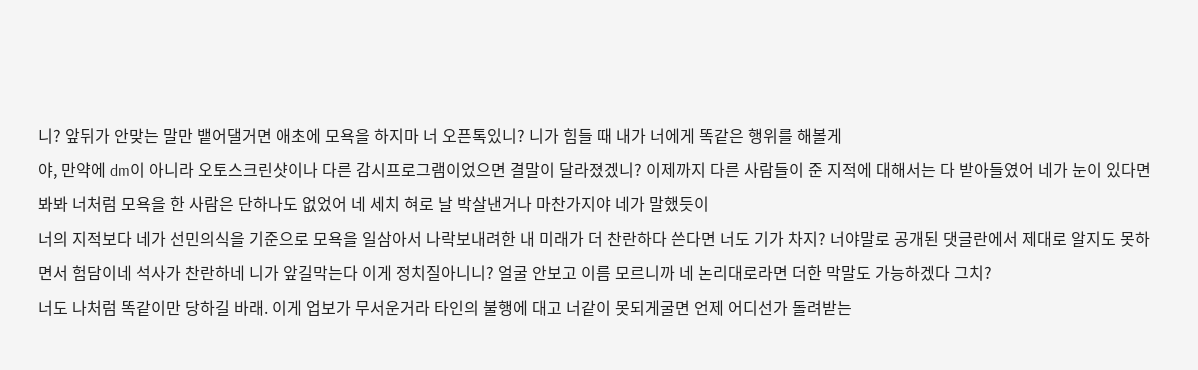니? 앞뒤가 안맞는 말만 뱉어댈거면 애초에 모욕을 하지마 너 오픈톡있니? 니가 힘들 때 내가 너에게 똑같은 행위를 해볼게
야, 만약에 dm이 아니라 오토스크린샷이나 다른 감시프로그램이었으면 결말이 달라졌겠니? 이제까지 다른 사람들이 준 지적에 대해서는 다 받아들였어 네가 눈이 있다면 봐봐 너처럼 모욕을 한 사람은 단하나도 없었어 네 세치 혀로 날 박살낸거나 마찬가지야 네가 말했듯이
너의 지적보다 네가 선민의식을 기준으로 모욕을 일삼아서 나락보내려한 내 미래가 더 찬란하다 쓴다면 너도 기가 차지? 너야말로 공개된 댓글란에서 제대로 알지도 못하면서 험담이네 석사가 찬란하네 니가 앞길막는다 이게 정치질아니니? 얼굴 안보고 이름 모르니까 네 논리대로라면 더한 막말도 가능하겠다 그치?
너도 나처럼 똑같이만 당하길 바래. 이게 업보가 무서운거라 타인의 불행에 대고 너같이 못되게굴면 언제 어디선가 돌려받는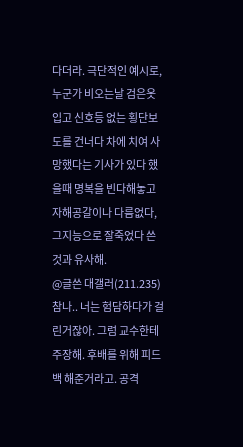다더라. 극단적인 예시로, 누군가 비오는날 검은옷입고 신호등 없는 횡단보도를 건너다 차에 치여 사망했다는 기사가 있다 했을때 명복을 빈다해놓고 자해공갈이나 다름없다, 그지능으로 잘죽었다 쓴것과 유사해.
@글쓴 대갤러(211.235) 참나.. 너는 험담하다가 걸린거잖아. 그럼 교수한테 주장해. 후배를 위해 피드백 해준거라고. 공격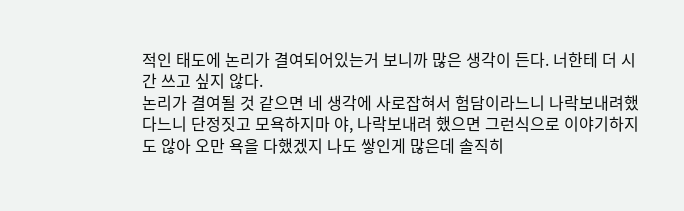적인 태도에 논리가 결여되어있는거 보니까 많은 생각이 든다. 너한테 더 시간 쓰고 싶지 않다.
논리가 결여될 것 같으면 네 생각에 사로잡혀서 험담이라느니 나락보내려했다느니 단정짓고 모욕하지마 야, 나락보내려 했으면 그런식으로 이야기하지도 않아 오만 욕을 다했겠지 나도 쌓인게 많은데 솔직히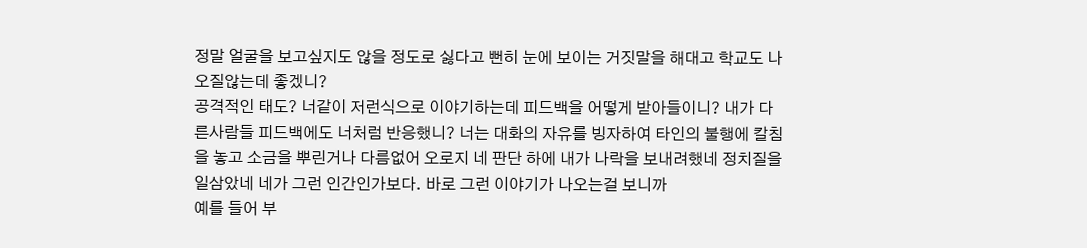정말 얼굴을 보고싶지도 않을 정도로 싫다고 뻔히 눈에 보이는 거짓말을 해대고 학교도 나오질않는데 좋겠니?
공격적인 태도? 너같이 저런식으로 이야기하는데 피드백을 어떻게 받아들이니? 내가 다른사람들 피드백에도 너처럼 반응했니? 너는 대화의 자유를 빙자하여 타인의 불행에 칼침을 놓고 소금을 뿌린거나 다름없어 오로지 네 판단 하에 내가 나락을 보내려했네 정치질을 일삼았네 네가 그런 인간인가보다. 바로 그런 이야기가 나오는걸 보니까
예를 들어 부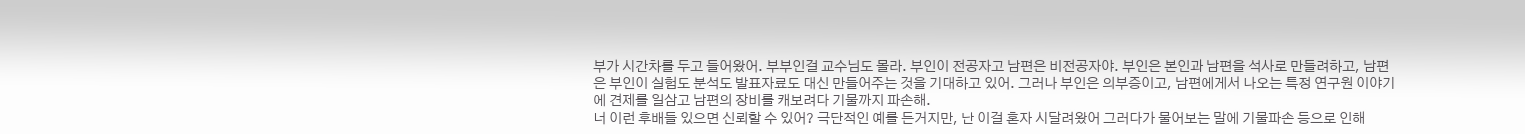부가 시간차를 두고 들어왔어. 부부인걸 교수님도 몰라. 부인이 전공자고 남편은 비전공자야. 부인은 본인과 남편을 석사로 만들려하고, 남편은 부인이 실험도 분석도 발표자료도 대신 만들어주는 것을 기대하고 있어. 그러나 부인은 의부증이고, 남편에게서 나오는 특정 연구원 이야기에 견제를 일삼고 남편의 장비를 캐보려다 기물까지 파손해.
너 이런 후배들 있으면 신뢰할 수 있어? 극단적인 예를 든거지만, 난 이걸 혼자 시달려왔어 그러다가 물어보는 말에 기물파손 등으로 인해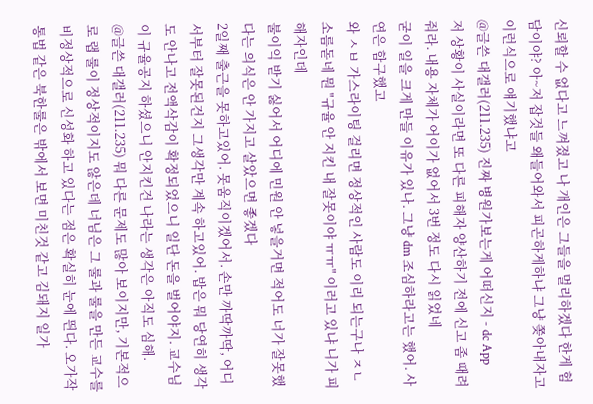신뢰할 수 없다고 느껴졌고 나 개인은 그들을 멀리하겠다 한게 험담이야? 아~저 잡것들 왜들어와서 피곤하게하냐 그냥 쫒아내자고 이런식으로 얘기했냐고
@글쓴 대갤러(211.235) 진짜 병원가보는게 어떠신지 - dc App
저 상황이 사실이라면 또 다른 피해자 양산하기 전에 신고 좀 때려줘라. 내용 자체가 어이가 없어서 3번 정도 다시 읽었네
굳이 일을 크게 만들 이유가 있나. 그냥 dm 조심하라고는 했어. 사연은 함구했고
와 ㅅㅂ 가스라이팅 걸리면 정상적인 사람도 이리 되는구나 ㅈㄴ 소름돋네 뭔 "규율 안 지킨 내 잘못이야 ㅠㅠ" 이러고 있냐 니가 피해자인데
불이익 받기 싫어서 어디에 민원 안 넣을거면 적어도 너가 잘못했다는 의식은 안 가지고 살았으면 좋겠다
2일째 출근을 못하고있어. 못움직이겠어서. 손만 까딱까딱, 어디서부터 잘못된건지 그생각만 계속 하고있어. 밥은 뭐 당연히 생각도 안나고 전액삭감이 확정되었으니 일단 돈을 벌어야지. 교수님이 규율공지 하셨으니 안지킨건 나라는 생각은 아직도 심해.
@글쓴 대갤러(211.235) 뭐 다른 문제도 많아 보이지만, 기본적으로 랩 룰이 정상적이지도 않은데 너님은 그 룰과 룰을 만든 교수를 비정상적으로 신성화 하고 있다는 점은 확실히 눈에 띈다. 오가작통법 같은 북한룰은 밖에서 보면 미친것 같고 김돼지 일가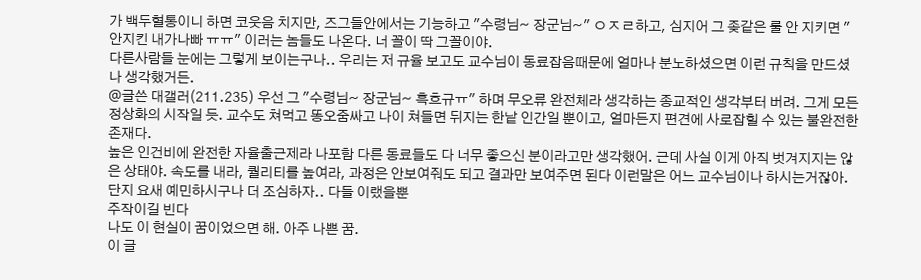가 백두혈통이니 하면 코웃음 치지만, 즈그들안에서는 기능하고 "수령님~ 장군님~" ㅇㅈㄹ하고, 심지어 그 좆같은 룰 안 지키면 "안지킨 내가나빠 ㅠㅠ" 이러는 놈들도 나온다. 너 꼴이 딱 그꼴이야.
다른사람들 눈에는 그렇게 보이는구나.. 우리는 저 규율 보고도 교수님이 동료잡음때문에 얼마나 분노하셨으면 이런 규칙을 만드셨나 생각했거든.
@글쓴 대갤러(211.235) 우선 그 "수령님~ 장군님~ 흑흐규ㅠ" 하며 무오류 완전체라 생각하는 종교적인 생각부터 버려. 그게 모든 정상화의 시작일 듯. 교수도 쳐먹고 똥오줌싸고 나이 쳐들면 뒤지는 한낱 인간일 뿐이고, 얼마든지 편견에 사로잡힐 수 있는 불완전한 존재다.
높은 인건비에 완전한 자율출근제라 나포함 다른 동료들도 다 너무 좋으신 분이라고만 생각했어. 근데 사실 이게 아직 벗겨지지는 않은 상태야. 속도를 내라, 퀄리티를 높여라, 과정은 안보여줘도 되고 결과만 보여주면 된다 이런말은 어느 교수님이나 하시는거잖아. 단지 요새 예민하시구나 더 조심하자.. 다들 이랬을뿐
주작이길 빈다
나도 이 현실이 꿈이었으면 해. 아주 나쁜 꿈.
이 글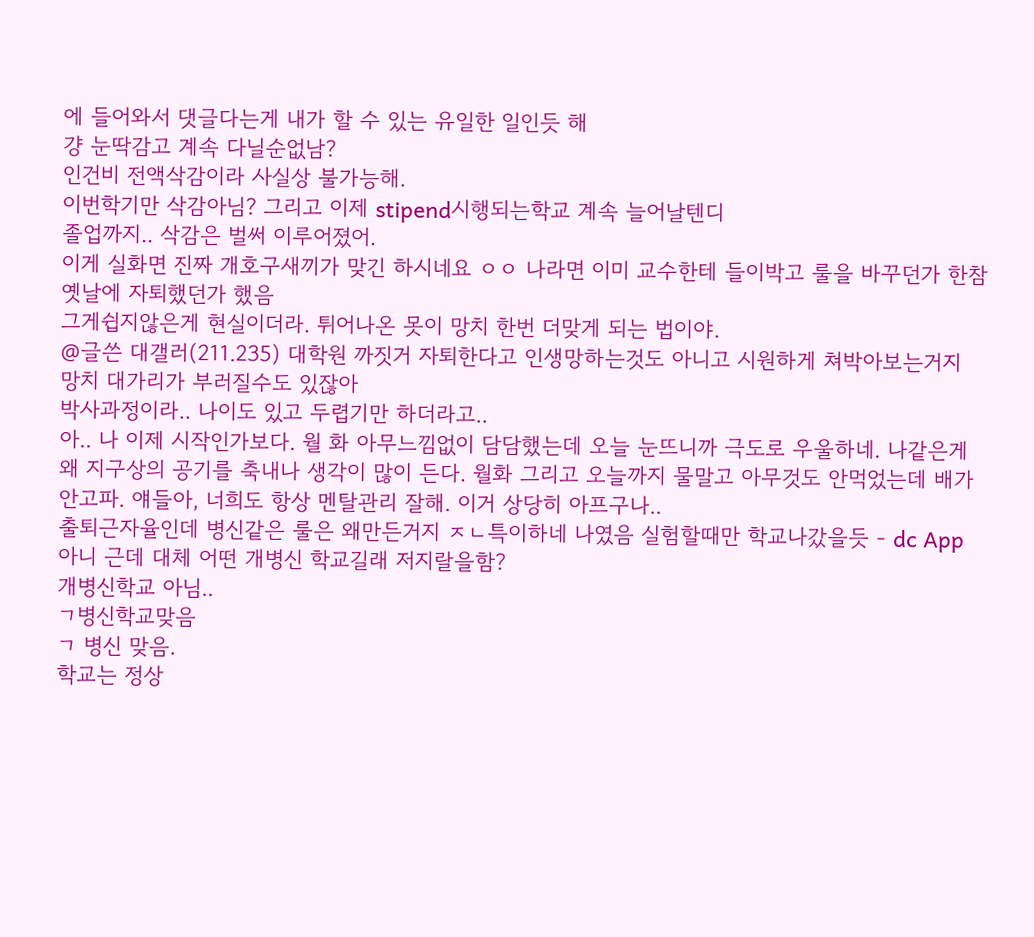에 들어와서 댓글다는게 내가 할 수 있는 유일한 일인듯 해
걍 눈딱감고 계속 다닐순없남?
인건비 전액삭감이라 사실상 불가능해.
이번학기만 삭감아님? 그리고 이제 stipend시행되는학교 계속 늘어날텐디
졸업까지.. 삭감은 벌써 이루어졌어.
이게 실화면 진짜 개호구새끼가 맞긴 하시네요 ㅇㅇ 나라면 이미 교수한테 들이박고 룰을 바꾸던가 한참 옛날에 자퇴했던가 했음
그게쉽지않은게 현실이더라. 튀어나온 못이 망치 한번 더맞게 되는 법이야.
@글쓴 대갤러(211.235) 대학원 까짓거 자퇴한다고 인생망하는것도 아니고 시원하게 쳐박아보는거지 망치 대가리가 부러질수도 있잖아
박사과정이라.. 나이도 있고 두렵기만 하더라고..
아.. 나 이제 시작인가보다. 월 화 아무느낌없이 담담했는데 오늘 눈뜨니까 극도로 우울하네. 나같은게 왜 지구상의 공기를 축내나 생각이 많이 든다. 월화 그리고 오늘까지 물말고 아무것도 안먹었는데 배가 안고파. 얘들아, 너희도 항상 멘탈관리 잘해. 이거 상당히 아프구나..
출퇴근자율인데 병신같은 룰은 왜만든거지 ㅈㄴ특이하네 나였음 실험할때만 학교나갔을듯 - dc App
아니 근데 대체 어떤 개병신 학교길래 저지랄을함?
개병신학교 아님..
ㄱ병신학교맞음
ㄱ 병신 맞음.
학교는 정상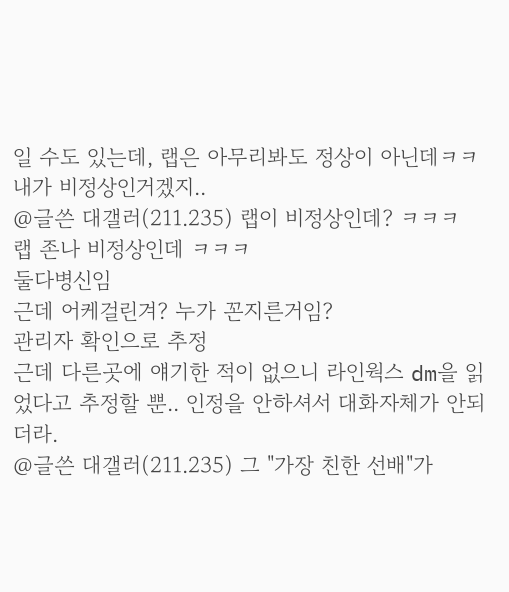일 수도 있는데, 랩은 아무리봐도 정상이 아닌데ㅋㅋ
내가 비정상인거겠지..
@글쓴 대갤러(211.235) 랩이 비정상인데? ㅋㅋㅋ
랩 존나 비정상인데 ㅋㅋㅋ
둘다병신임
근데 어케걸린겨? 누가 꼰지른거임?
관리자 확인으로 추정
근데 다른곳에 얘기한 적이 없으니 라인웍스 dm을 읽었다고 추정할 뿐.. 인정을 안하셔서 대화자체가 안되더라.
@글쓴 대갤러(211.235) 그 "가장 친한 선배"가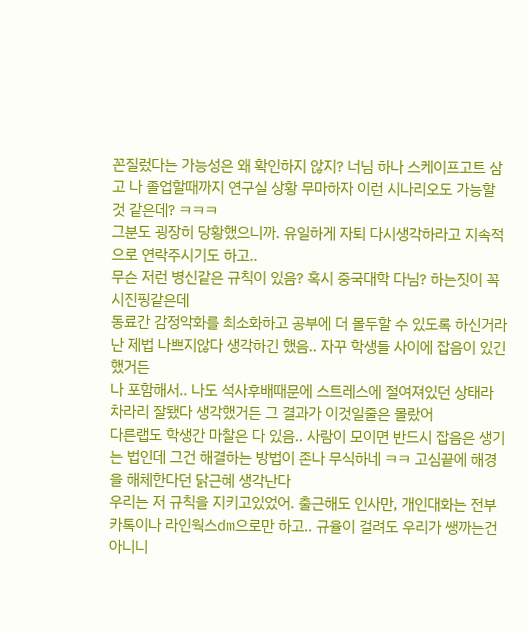꼰질렀다는 가능성은 왜 확인하지 않지? 너님 하나 스케이프고트 삼고 나 졸업할때까지 연구실 상황 무마하자 이런 시나리오도 가능할 것 같은데? ㅋㅋㅋ
그분도 굉장히 당황했으니까. 유일하게 자퇴 다시생각하라고 지속적으로 연락주시기도 하고..
무슨 저런 병신같은 규칙이 있음? 혹시 중국대학 다님? 하는짓이 꼭 시진핑같은데
동료간 감정악화를 최소화하고 공부에 더 몰두할 수 있도록 하신거라 난 제법 나쁘지않다 생각하긴 했음.. 자꾸 학생들 사이에 잡음이 있긴 했거든
나 포함해서.. 나도 석사후배때문에 스트레스에 절여져있던 상태라 차라리 잘됐다 생각했거든 그 결과가 이것일줄은 몰랐어
다른랩도 학생간 마찰은 다 있음.. 사람이 모이면 반드시 잡음은 생기는 법인데 그건 해결하는 방법이 존나 무식하네 ㅋㅋ 고심끝에 해경을 해체한다던 닭근혜 생각난다
우리는 저 규칙을 지키고있었어. 출근해도 인사만, 개인대화는 전부 카톡이나 라인웍스dm으로만 하고.. 규율이 걸려도 우리가 쌩까는건 아니니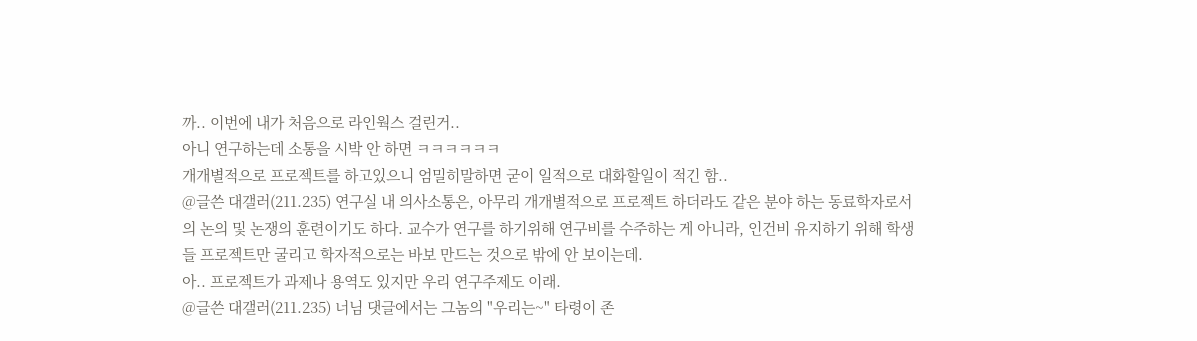까.. 이번에 내가 처음으로 라인웍스 걸린거..
아니 연구하는데 소통을 시박 안 하면 ㅋㅋㅋㅋㅋㅋ
개개별적으로 프로젝트를 하고있으니 엄밀히말하면 굳이 일적으로 대화할일이 적긴 함..
@글쓴 대갤러(211.235) 연구실 내 의사소통은, 아무리 개개별적으로 프로젝트 하더라도 같은 분야 하는 동료학자로서의 논의 및 논쟁의 훈련이기도 하다. 교수가 연구를 하기위해 연구비를 수주하는 게 아니라, 인건비 유지하기 위해 학생들 프로젝트만 굴리고 학자적으로는 바보 만드는 것으로 밖에 안 보이는데.
아.. 프로젝트가 과제나 용역도 있지만 우리 연구주제도 이래.
@글쓴 대갤러(211.235) 너님 댓글에서는 그놈의 "우리는~" 타령이 존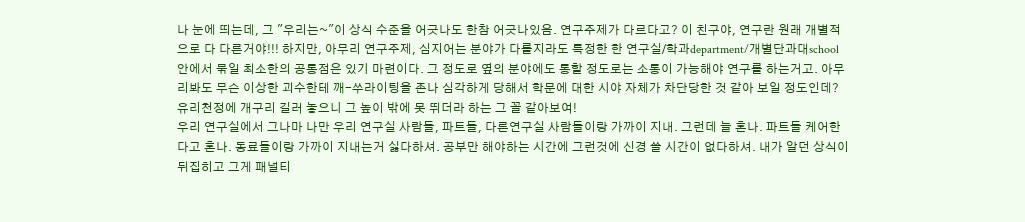나 눈에 띄는데, 그 "우리는~"이 상식 수준을 어긋나도 한참 어긋나있음. 연구주제가 다르다고? 이 친구야, 연구란 원래 개별적으로 다 다른거야!!! 하지만, 아무리 연구주제, 심지어는 분야가 다를지라도 특정한 한 연구실/학과department/개별단과대school 안에서 묶일 최소한의 공통점은 있기 마련이다. 그 정도로 옆의 분야에도 통할 정도로는 소통이 가능해야 연구를 하는거고. 아무리봐도 무슨 이상한 괴수한테 깨-쑤라이팅을 존나 심각하게 당해서 학문에 대한 시야 자체가 차단당한 것 같아 보일 정도인데? 유리천정에 개구리 길러 놓으니 그 높이 밖에 못 뛰더라 하는 그 꼴 같아보여!
우리 연구실에서 그나마 나만 우리 연구실 사람들, 파트들, 다른연구실 사람들이랑 가까이 지내. 그런데 늘 혼나. 파트들 케어한다고 혼나. 동료들이랑 가까이 지내는거 싫다하셔. 공부만 해야하는 시간에 그런것에 신경 쓸 시간이 없다하셔. 내가 알던 상식이 뒤집히고 그게 패널티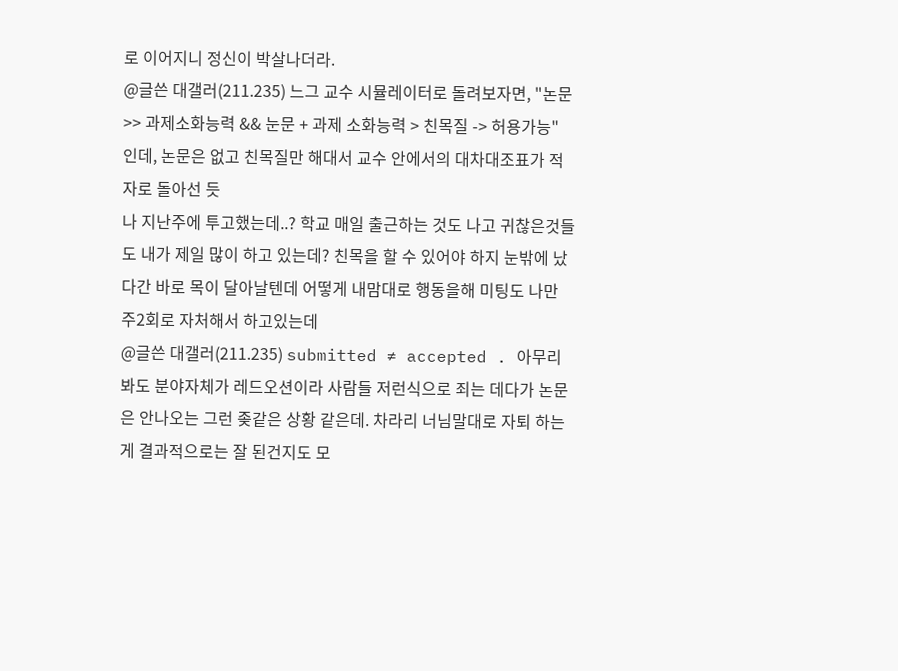로 이어지니 정신이 박살나더라.
@글쓴 대갤러(211.235) 느그 교수 시뮬레이터로 돌려보자면, "논문 >> 과제소화능력 && 눈문 + 과제 소화능력 > 친목질 -> 허용가능" 인데, 논문은 없고 친목질만 해대서 교수 안에서의 대차대조표가 적자로 돌아선 듯
나 지난주에 투고했는데..? 학교 매일 출근하는 것도 나고 귀찮은것들도 내가 제일 많이 하고 있는데? 친목을 할 수 있어야 하지 눈밖에 났다간 바로 목이 달아날텐데 어떻게 내맘대로 행동을해 미팅도 나만 주2회로 자처해서 하고있는데
@글쓴 대갤러(211.235) submitted ≠ accepted . 아무리 봐도 분야자체가 레드오션이라 사람들 저런식으로 죄는 데다가 논문은 안나오는 그런 좆같은 상황 같은데. 차라리 너님말대로 자퇴 하는게 결과적으로는 잘 된건지도 모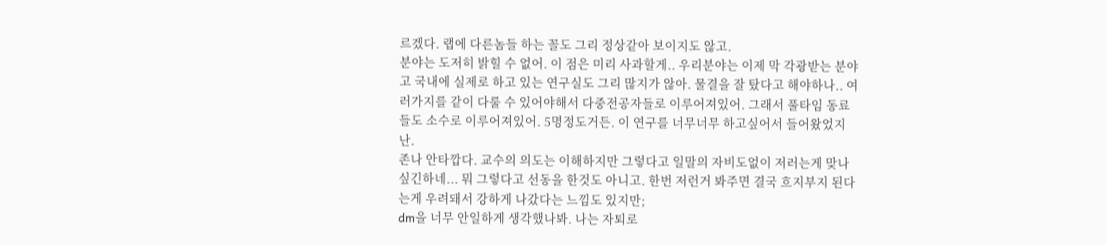르겠다. 랩에 다른놈들 하는 꼴도 그리 정상같아 보이지도 않고.
분야는 도저히 밝힐 수 없어. 이 점은 미리 사과할게.. 우리분야는 이제 막 각광받는 분야고 국내에 실제로 하고 있는 연구실도 그리 많지가 않아. 물결을 잘 탔다고 해야하나.. 여러가지를 같이 다룰 수 있어야해서 다중전공자들로 이루어져있어. 그래서 풀타임 동료들도 소수로 이루어져있어. 5명정도거든. 이 연구를 너무너무 하고싶어서 들어왔었지 난.
존나 안타깝다. 교수의 의도는 이해하지만 그렇다고 일말의 자비도없이 저러는게 맞나싶긴하네... 뭐 그렇다고 선동을 한것도 아니고. 한번 저런거 봐주면 결국 흐지부지 된다는게 우려돼서 강하게 나갔다는 느낌도 있지만;
dm을 너무 안일하게 생각했나봐. 나는 자퇴로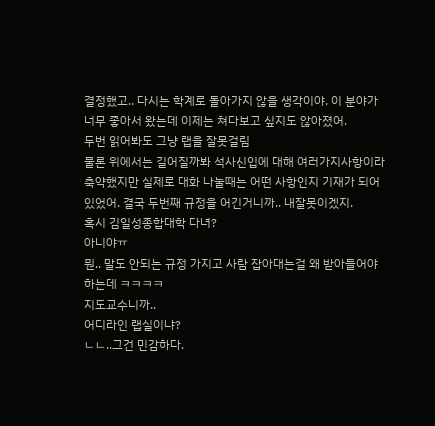결정했고.. 다시는 학계로 돌아가지 않을 생각이야. 이 분야가 너무 좋아서 왔는데 이제는 쳐다보고 싶지도 않아졌어.
두번 읽어봐도 그냥 랩을 잘못걸림
물론 위에서는 길어질까봐 석사신입에 대해 여러가지사항이라 축약했지만 실제로 대화 나눌때는 어떤 사항인지 기재가 되어있었어. 결국 두번째 규정을 어긴거니까.. 내잘못이겠지.
혹시 김일성종합대학 다녀?
아니야ㅠ
뭔.. 말도 안되는 규정 가지고 사람 잡아대는걸 왜 받아들어야 하는데 ㅋㅋㅋㅋ
지도교수니까..
어디라인 랩실이냐?
ㄴㄴ..그건 민감하다.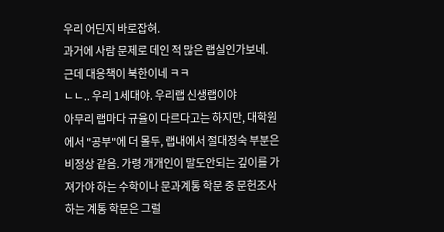우리 어딘지 바로잡혀.
과거에 사람 문제로 데인 적 많은 랩실인가보네. 근데 대응책이 북한이네 ㅋㅋ
ㄴㄴ.. 우리 1세대야. 우리랩 신생랩이야
아무리 랩마다 규율이 다르다고는 하지만, 대학원에서 "공부"에 더 몰두, 랩내에서 절대정숙 부분은 비정상 같음. 가령 개개인이 말도안되는 깊이를 가져가야 하는 수학이나 문과계통 학문 중 문헌조사 하는 계통 학문은 그럴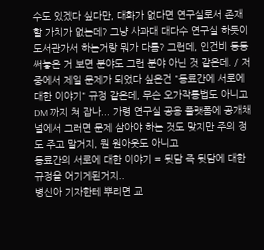수도 있겠다 싶다만, 대화가 없다면 연구실로서 존재할 가치가 없는데? 그냥 사과대 대다수 연구실 하듯이 도서관가서 하는거랑 뭐가 다름? 그런데, 인건비 등등 써놓은 거 보면 분야도 그런 분야 아닌 것 같은데. / 저 중에서 제일 문제가 되었다 싶은건 "동료간에 서로에 대한 이야기" 규정 같은데, 무슨 오가작통법도 아니고 DM 까지 쳐 잡나... 가령 연구실 공용 플랫폼에 공개채널에서 그러면 문제 삼아야 하는 것도 맞지만 주의 정도 주고 말거지, 뭔 원아웃도 아니고
동료간의 서로에 대한 이야기 = 뒷담 즉 뒷담에 대한 규정을 어기게된거지..
병신아 기자한테 뿌리면 교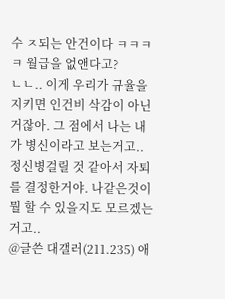수 ㅈ되는 안건이다 ㅋㅋㅋㅋ 월급을 없앤다고?
ㄴㄴ.. 이게 우리가 규율을 지키면 인건비 삭감이 아닌거잖아. 그 점에서 나는 내가 병신이라고 보는거고.. 정신병걸릴 것 같아서 자퇴를 결정한거야. 나같은것이 뭘 할 수 있을지도 모르겠는거고..
@글쓴 대갤러(211.235) 애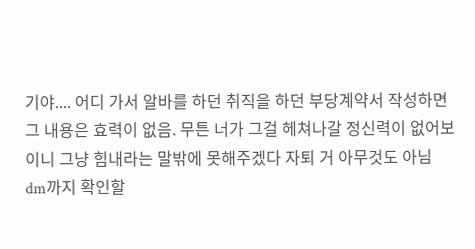기야.... 어디 가서 알바를 하던 취직을 하던 부당계약서 작성하면 그 내용은 효력이 없음. 무튼 너가 그걸 헤쳐나갈 정신력이 없어보이니 그냥 힘내라는 말밖에 못해주겠다 자퇴 거 아무것도 아님
dm까지 확인할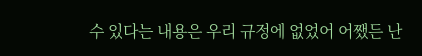수 있다는 내용은 우리 규정에 없었어 어쨌든 난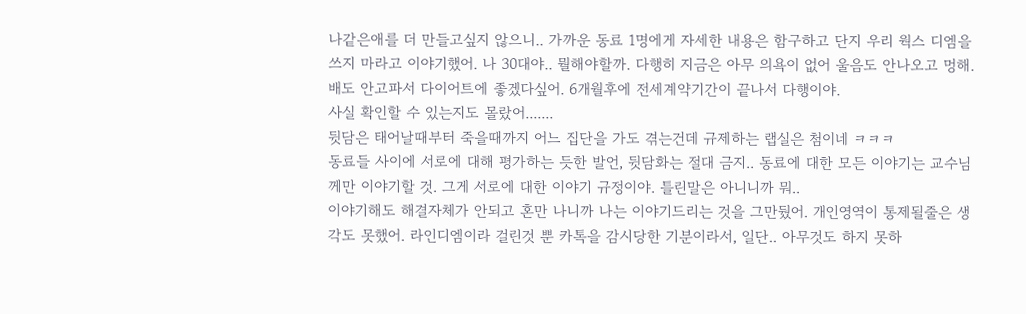나같은애를 더 만들고싶지 않으니.. 가까운 동료 1명에게 자세한 내용은 함구하고 단지 우리 웍스 디엠을 쓰지 마라고 이야기했어. 나 30대야.. 뭘해야할까. 다행히 지금은 아무 의욕이 없어 울음도 안나오고 멍해. 배도 안고파서 다이어트에 좋겠다싶어. 6개월후에 전세계약기간이 끝나서 다행이야.
사실 확인할 수 있는지도 몰랐어.......
뒷담은 태어날때부터 죽을때까지 어느 집단을 가도 겪는건데 규제하는 랩실은 첨이네 ㅋㅋㅋ
동료들 사이에 서로에 대해 평가하는 듯한 발언, 뒷담화는 절대 금지.. 동료에 대한 모든 이야기는 교수님께만 이야기할 것. 그게 서로에 대한 이야기 규정이야. 틀린말은 아니니까 뭐..
이야기해도 해결자체가 안되고 혼만 나니까 나는 이야기드리는 것을 그만뒀어. 개인영역이 통제될줄은 생각도 못했어. 라인디엠이라 걸린것 뿐 카톡을 감시당한 기분이라서, 일단.. 아무것도 하지 못하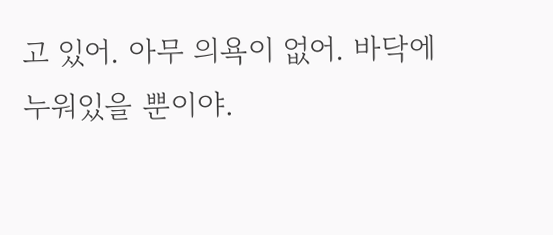고 있어. 아무 의욕이 없어. 바닥에 누워있을 뿐이야.